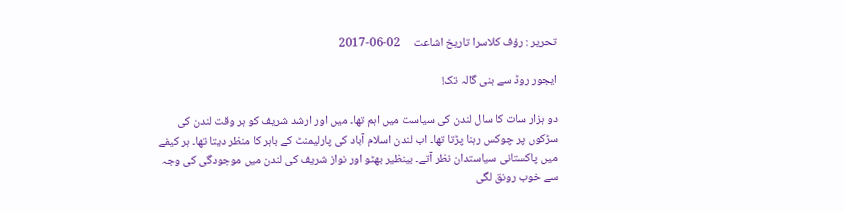تحریر : رؤف کلاسرا تاریخ اشاعت     02-06-2017

ایجور روڈ سے بنی گالہ تک!

دو ہزار سات کا سال لندن کی سیاست میں اہم تھا۔ میں اور ارشد شریف کو ہر وقت لندن کی سڑکوں پر چوکس رہنا پڑتا تھا۔ اب لندن اسلام آباد کی پارلیمنٹ کے باہر کا منظر دیتا تھا۔ ہر کیفے میں پاکستانی سیاستدان نظر آتے۔ بینظیر بھٹو اور نواز شریف کی لندن میں موجودگی کی وجہ سے خوب رونق لگی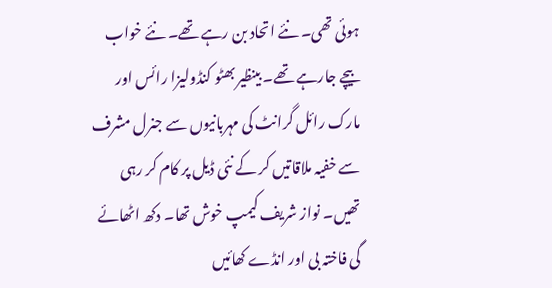ہوئی تھی۔ نئے اتحاد بن رہے تھے۔ نئے خواب بیچے جارہے تھے۔ بینظیر بھٹو کنڈولیزا رائس اور مارک رائل گرانٹ کی مہربانیوں سے جنرل مشرف سے خفیہ ملاقاتیں کر کے نئی ڈیل پر کام کر رہی تھیں۔ نواز شریف کیمپ خوش تھا۔ دکھ اٹھائے گی فاختہ بی اور انڈے کھائیں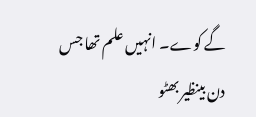گے کوے۔ انہیں علم تھا جس دن بینظیر بھٹو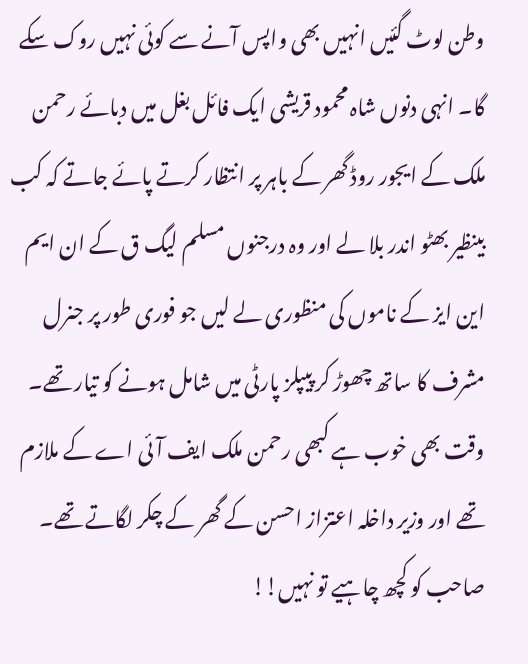وطن لوٹ گئیں انہیں بھی واپس آنے سے کوئی نہیں روک سکے گا۔ انہی دنوں شاہ محمود قریشی ایک فائل بغل میں دبائے رحمن ملک کے ایجور روڈ گھر کے باہر پر انتظار کرتے پائے جاتے کہ کب بینظیر بھٹو اندر بلا لے اور وہ درجنوں مسلم لیگ ق کے ان ایم این ایز کے ناموں کی منظوری لے لیں جو فوری طور پر جنرل مشرف کا ساتھ چھوڑ کر پیپلز پارٹی میں شامل ہونے کو تیار تھے۔ وقت بھی خوب ہے کبھی رحمن ملک ایف آئی اے کے ملازم تھے اور وزیر داخلہ اعتزاز احسن کے گھر کے چکر لگاتے تھے۔ صاحب کو کچھ چاہیے تو نہیں!!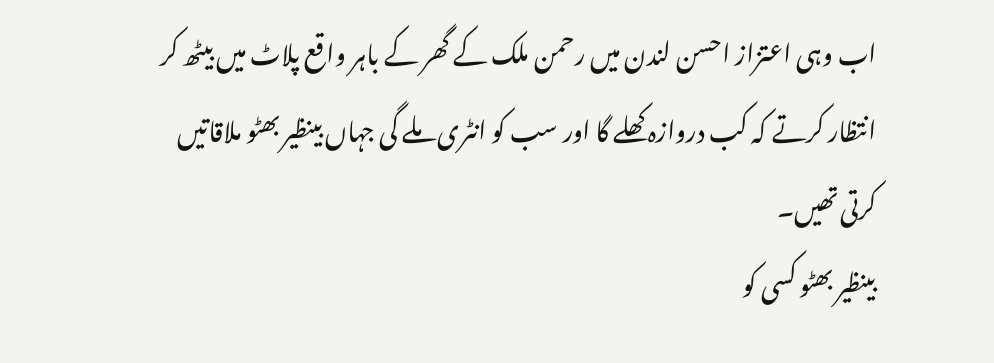اب وہی اعتزاز احسن لندن میں رحمن ملک کے گھر کے باہر واقع پلاٹ میں بیٹھ کر انتظار کرتے کہ کب دروازہ کھلے گا اور سب کو انٹری ملے گی جہاں بینظیر بھٹو ملاقاتیں کرتی تھیں۔
بینظیر بھٹو کسی کو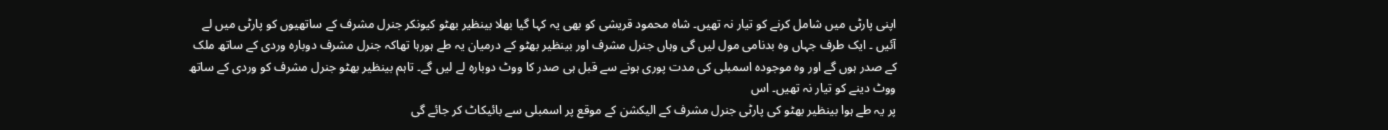اپنی پارٹی میں شامل کرنے کو تیار نہ تھیں۔ شاہ محمود قریشی کو بھی یہ کہا گیا بھلا بینظیر بھٹو کیونکر جنرل مشرف کے ساتھیوں کو پارٹی میں لے آئیں ۔ ایک طرف جہاں وہ بدنامی مول لیں گی وہاں جنرل مشرف اور بینظیر بھٹو کے درمیان یہ طے ہورہا تھاکہ جنرل مشرف دوبارہ وردی کے ساتھ ملک کے صدر ہوں گے اور وہ موجودہ اسمبلی کی مدت پوری ہونے سے قبل ہی صدر کا ووٹ دوبارہ لے لیں گے۔ تاہم بینظیر بھٹو جنرل مشرف کو وردی کے ساتھ ووٹ دینے کو تیار نہ تھیں۔ اس
پر یہ طے ہوا بینظیر بھٹو کی پارٹی جنرل مشرف کے الیکشن کے موقع پر اسمبلی سے بائیکاٹ کر جائے گی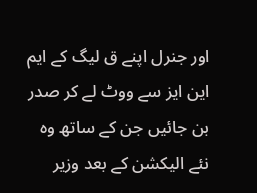اور جنرل اپنے ق لیگ کے ایم این ایز سے ووٹ لے کر صدر بن جائیں جن کے ساتھ وہ نئے الیکشن کے بعد وزیر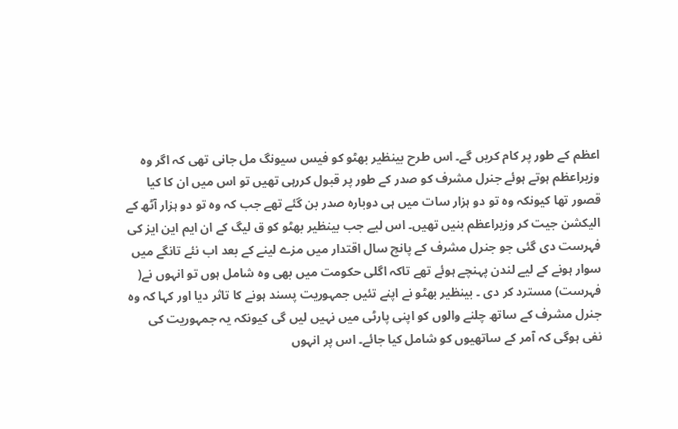اعظم کے طور پر کام کریں گے۔ اس طرح بینظیر بھٹو کو فیس سیونگ مل جانی تھی کہ اگر وہ وزیراعظم ہوتے ہوئے جنرل مشرف کو صدر کے طور پر قبول کررہی تھیں تو اس میں ان کا کیا قصور تھا کیونکہ وہ تو دو ہزار سات میں ہی دوبارہ صدر بن گئے تھے جب کہ وہ تو دو ہزار آٹھ کے الیکشن جیت کر وزیراعظم بنیں تھیں۔ اس لیے جب بینظیر بھٹو کو ق لیگ کے ان ایم این ایز کی فہرست دی گئی جو جنرل مشرف کے پانچ سال اقتدار میں مزے لینے کے بعد اب نئے تانگے میں سوار ہونے کے لیے لندن پہنچے ہوئے تھے تاکہ اگلی حکومت میں بھی وہ شامل ہوں تو انہوں نے( فہرست) مسترد کر دی ۔ بینظیر بھٹو نے اپنے تئیں جمہوریت پسند ہونے کا تاثر دیا اور کہا کہ وہ جنرل مشرف کے ساتھ چلنے والوں کو اپنی پارٹی میں نہیں لیں گی کیونکہ یہ جمہوریت کی نفی ہوگی کہ آمر کے ساتھیوں کو شامل کیا جائے۔ اس پر انہوں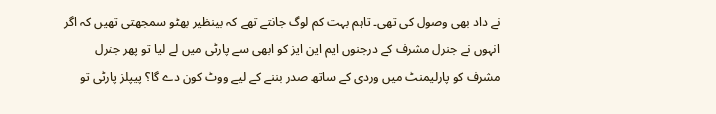نے داد بھی وصول کی تھی۔ تاہم بہت کم لوگ جانتے تھے کہ بینظیر بھٹو سمجھتی تھیں کہ اگر انہوں نے جنرل مشرف کے درجنوں ایم این ایز کو ابھی سے پارٹی میں لے لیا تو پھر جنرل مشرف کو پارلیمنٹ میں وردی کے ساتھ صدر بننے کے لیے ووٹ کون دے گا؟ پیپلز پارٹی تو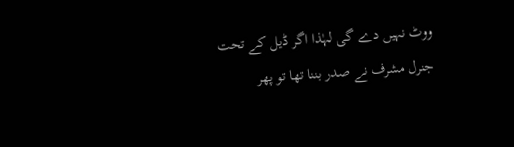ووٹ نہیں دے گی لہٰذا اگر ڈیل کے تحت جنرل مشرف نے صدر بننا تھا تو پھر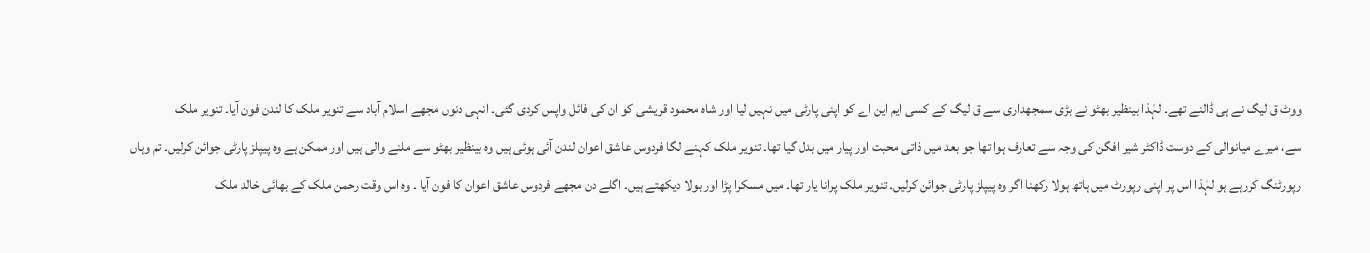ووٹ ق لیگ نے ہی ڈالنے تھے۔ لہٰذا بینظیر بھٹو نے بڑی سمجھداری سے ق لیگ کے کسی ایم این اے کو اپنی پارٹی میں نہیں لیا اور شاہ محمود قریشی کو ان کی فائل واپس کردی گئی۔ انہی دنوں مجھے اسلام آباد سے تنویر ملک کا لندن فون آیا۔ تنویر ملک
سے، میرے میانوالی کے دوست ڈاکٹر شیر افگن کی وجہ سے تعارف ہوا تھا جو بعد میں ذاتی محبت اور پیار میں بدل گیا تھا۔ تنویر ملک کہنے لگا فردوس عاشق اعوان لندن آئی ہوئی ہیں وہ بینظیر بھٹو سے ملنے والی ہیں اور ممکن ہے وہ پیپلز پارٹی جوائن کرلیں۔ تم وہاں رپورٹنگ کررہے ہو لہٰذا اس پر اپنی رپورٹ میں ہاتھ ہولا رکھنا اگر وہ پیپلز پارٹی جوائن کرلیں۔ تنویر ملک پرانا یار تھا۔ میں مسکرا پڑا اور بولا دیکھتے ہیں۔ اگلے دن مجھے فردوس عاشق اعوان کا فون آیا ۔ وہ اس وقت رحمن ملک کے بھائی خالد ملک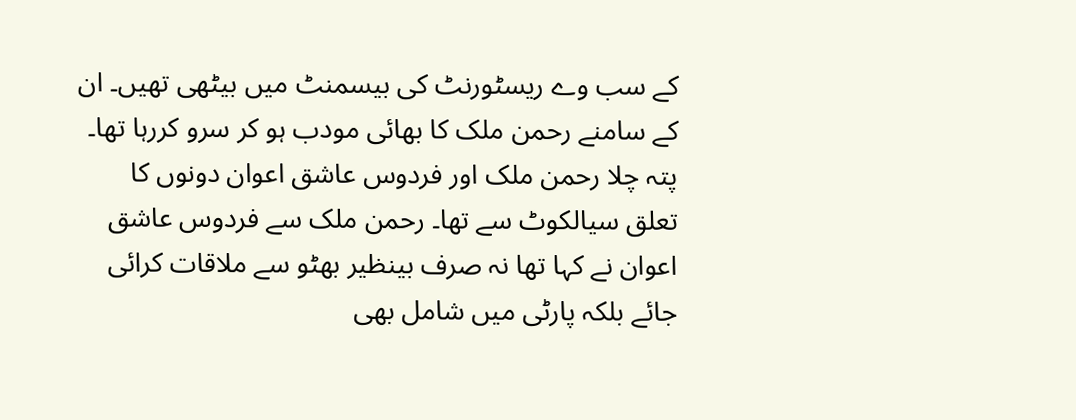کے سب وے ریسٹورنٹ کی بیسمنٹ میں بیٹھی تھیں۔ ان کے سامنے رحمن ملک کا بھائی مودب ہو کر سرو کررہا تھا۔ پتہ چلا رحمن ملک اور فردوس عاشق اعوان دونوں کا تعلق سیالکوٹ سے تھا۔ رحمن ملک سے فردوس عاشق اعوان نے کہا تھا نہ صرف بینظیر بھٹو سے ملاقات کرائی جائے بلکہ پارٹی میں شامل بھی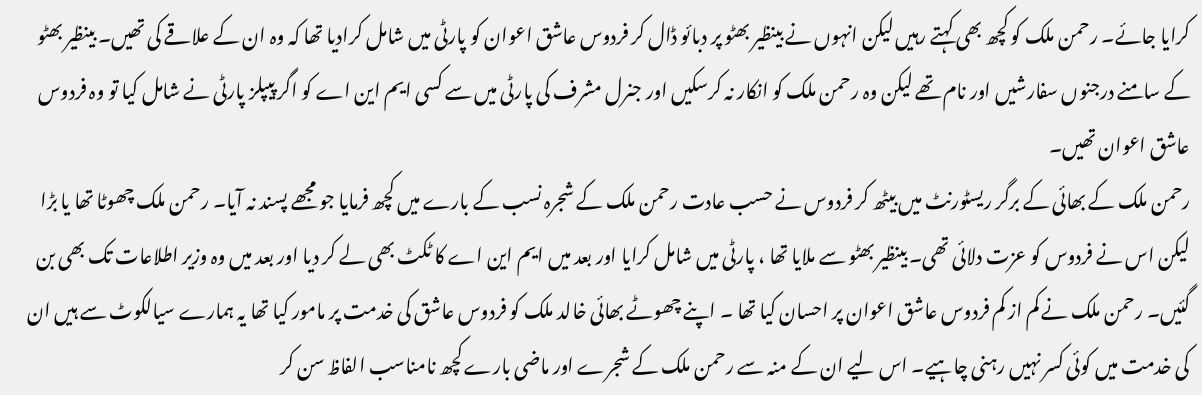کرایا جائے۔ رحمن ملک کو کچھ بھی کہتے رہیں لیکن انہوں نے بینظیر بھٹو پر دبائو ڈال کر فردوس عاشق اعوان کو پارٹی میں شامل کرادیا تھا کہ وہ ان کے علاقے کی تھیں۔ بینظیر بھٹو کے سامنے درجنوں سفارشیں اور نام تھے لیکن وہ رحمن ملک کو انکار نہ کرسکیں اور جنرل مشرف کی پارٹی میں سے کسی ایم این اے کو اگر پیپلز پارٹی نے شامل کیا تو وہ فردوس عاشق اعوان تھیں۔
رحمن ملک کے بھائی کے برگر ریسٹورنٹ میں بیٹھ کر فردوس نے حسب عادت رحمن ملک کے شجرہ نسب کے بارے میں کچھ فرمایا جو مجھے پسند نہ آیا۔ رحمن ملک چھوٹا تھا یا بڑا لیکن اس نے فردوس کو عزت دلائی تھی۔ بینظیر بھٹو سے ملایا تھا ، پارٹی میں شامل کرایا اور بعد میں ایم این اے کا ٹکٹ بھی لے کر دیا اور بعد میں وہ وزیر اطلاعات تک بھی بن گئیں۔ رحمن ملک نے کم از کم فردوس عاشق اعوان پر احسان کیا تھا ۔ اپنے چھوٹے بھائی خالد ملک کو فردوس عاشق کی خدمت پر مامور کیا تھا یہ ہمارے سیالکوٹ سے ہیں ان کی خدمت میں کوئی کسر نہیں رہنی چاہیے۔ اس لیے ان کے منہ سے رحمن ملک کے شجرے اور ماضی بارے کچھ نامناسب الفاظ سن کر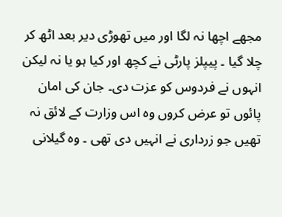مجھے اچھا نہ لگا اور میں تھوڑی دیر بعد اٹھ کر چلا گیا ۔ پیپلز پارٹی نے کچھ اور کیا ہو یا نہ لیکن انہوں نے فردوس کو عزت دی۔ جان کی امان پائوں تو عرض کروں وہ اس وزارت کے لائق نہ تھیں جو زرداری نے انہیں دی تھی ۔ وہ گیلانی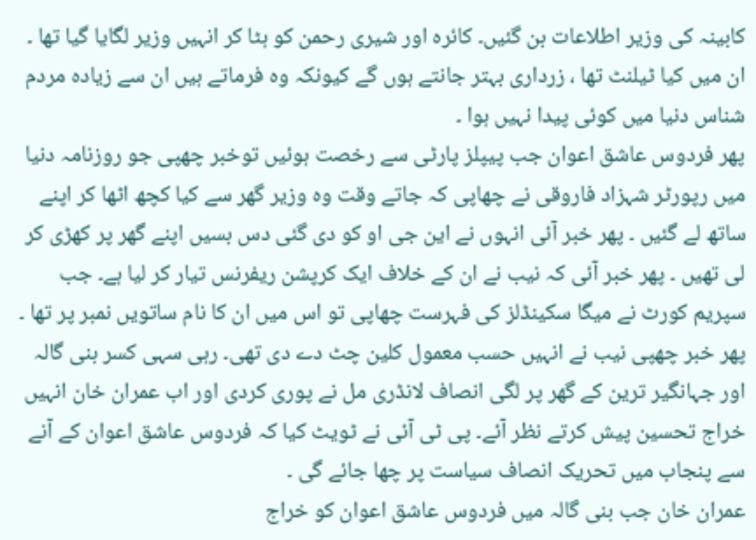کابینہ کی وزیر اطلاعات بن گئیں۔ کائرہ اور شیری رحمن کو ہٹا کر انہیں وزیر لگایا گیا تھا ۔ ان میں کیا ٹیلنٹ تھا ، زرداری بہتر جانتے ہوں گے کیونکہ وہ فرماتے ہیں ان سے زیادہ مردم شناس دنیا میں کوئی پیدا نہیں ہوا ۔
پھر فردوس عاشق اعوان جب پیپلز پارٹی سے رخصت ہوئیں توخبر چھپی جو روزنامہ دنیا میں رپورٹر شہزاد فاروقی نے چھاپی کہ جاتے وقت وہ وزیر گھر سے کیا کچھ اٹھا کر اپنے ساتھ لے گئیں ۔ پھر خبر آئی انہوں نے این جی او کو دی گئی دس بسیں اپنے گھر پر کھڑی کر لی تھیں ۔ پھر خبر آئی کہ نیب نے ان کے خلاف ایک کرپشن ریفرنس تیار کر لیا ہے۔ جب سپریم کورٹ نے میگا سکینڈلز کی فہرست چھاپی تو اس میں ان کا نام ساتویں نمبر پر تھا ۔ پھر خبر چھپی نیب نے انہیں حسب معمول کلین چٹ دے دی تھی۔ رہی سہی کسر بنی گالہ اور جہانگیر ترین کے گھر پر لگی انصاف لانڈری مل نے پوری کردی اور اب عمران خان انہیں خراج تحسین پیش کرتے نظر آئے۔ پی ٹی آئی نے ٹویٹ کیا کہ فردوس عاشق اعوان کے آنے سے پنجاب میں تحریک انصاف سیاست پر چھا جائے گی ۔
عمران خان جب بنی گالہ میں فردوس عاشق اعوان کو خراج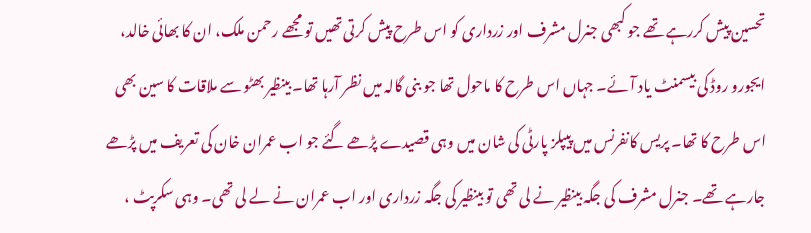تحسین پیش کررہے تھے جو کبھی جنرل مشرف اور زرداری کو اس طرح پیش کرتی تھیں تو مجھے رحمن ملک، ان کا بھائی خالد، ایجورو روڈ کی بیسمنٹ یاد آئے۔ جہاں اس طرح کا ماحول تھا جو بنی گالہ میں نظر آرہا تھا۔ بینظیر بھٹو سے ملاقات کا سین بھی اس طرح کا تھا۔ پریس کانفرنس میں پیپلز پارٹی کی شان میں وہی قصیدے پڑھے گئے جو اب عمران خان کی تعریف میں پڑھے جارہے تھے۔ جنرل مشرف کی جگہ بینظیر نے لی تھی تو بینظیر کی جگہ زرداری اور اب عمران نے لے لی تھی۔ وہی سکرپٹ ،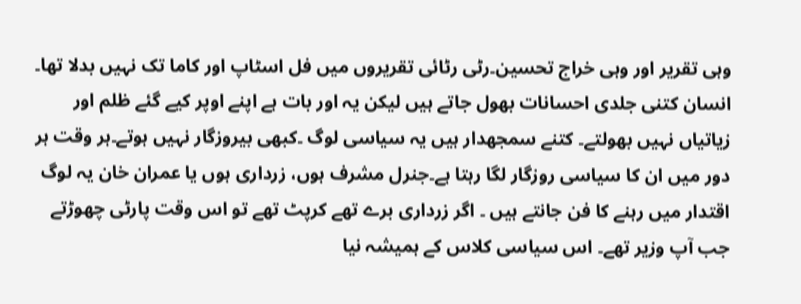وہی تقریر اور وہی خراج تحسین۔رٹی رٹائی تقریروں میں فل اسٹاپ اور کاما تک نہیں بدلا تھا۔
انسان کتنی جلدی احسانات بھول جاتے ہیں لیکن یہ اور بات ہے اپنے اوپر کیے گئے ظلم اور زیاتیاں نہیں بھولتے۔ کتنے سمجھدار ہیں یہ سیاسی لوگ ۔کبھی بیروزگار نہیں ہوتے۔ہر وقت ہر دور میں ان کا سیاسی روزگار لگا رہتا ہے۔جنرل مشرف ہوں، زرداری ہوں یا عمران خان یہ لوگ اقتدار میں رہنے کا فن جانتے ہیں ۔ اگر زرداری برے تھے کرپٹ تھے تو اس وقت پارٹی چھوڑتے جب آپ وزیر تھے۔ اس سیاسی کلاس کے ہمیشہ نیا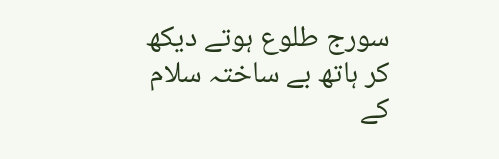سورج طلوع ہوتے دیکھ کر ہاتھ بے ساختہ سلام کے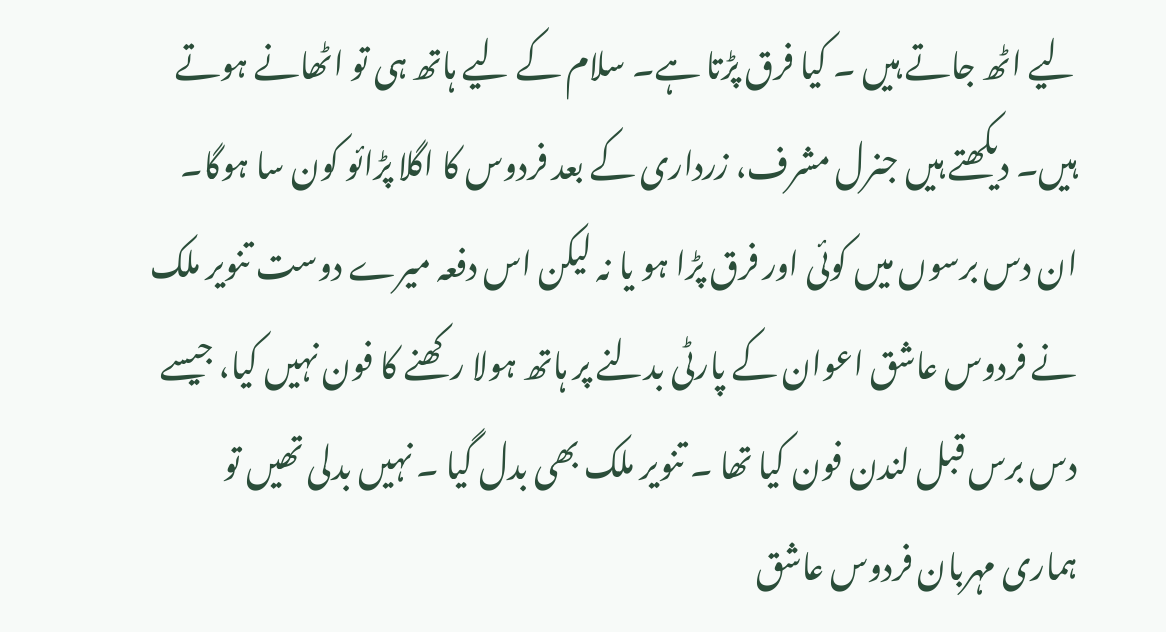لیے اٹھ جاتے ہیں ۔ کیا فرق پڑتا ہے۔ سلام کے لیے ہاتھ ہی تو اٹھانے ہوتے ہیں۔ دیکھتے ہیں جنرل مشرف، زرداری کے بعد فردوس کا اگلا پڑائو کون سا ہوگا۔ ان دس برسوں میں کوئی اور فرق پڑا ہو یا نہ لیکن اس دفعہ میرے دوست تنویر ملک نے فردوس عاشق اعوان کے پارٹی بدلنے پر ہاتھ ہولا رکھنے کا فون نہیں کیا، جیسے دس برس قبل لندن فون کیا تھا ۔ تنویر ملک بھی بدل گیا ۔ نہیں بدلی تھیں تو ہماری مہربان فردوس عاشق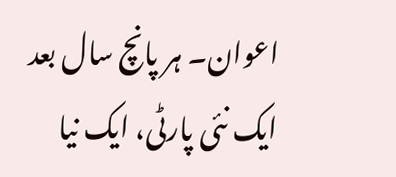اعوان۔ ہر پانچ سال بعد ایک نئی پارٹی، ایک نیا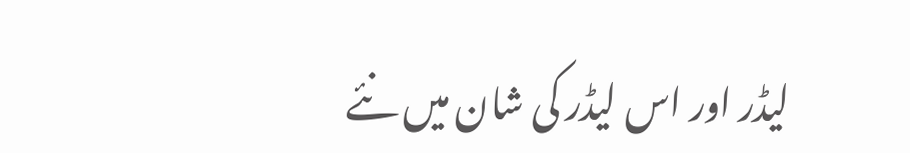لیڈر اور اس لیڈر کی شان میں نئے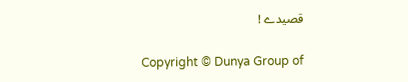قصیدے !

Copyright © Dunya Group of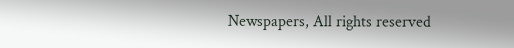Newspapers, All rights reserved